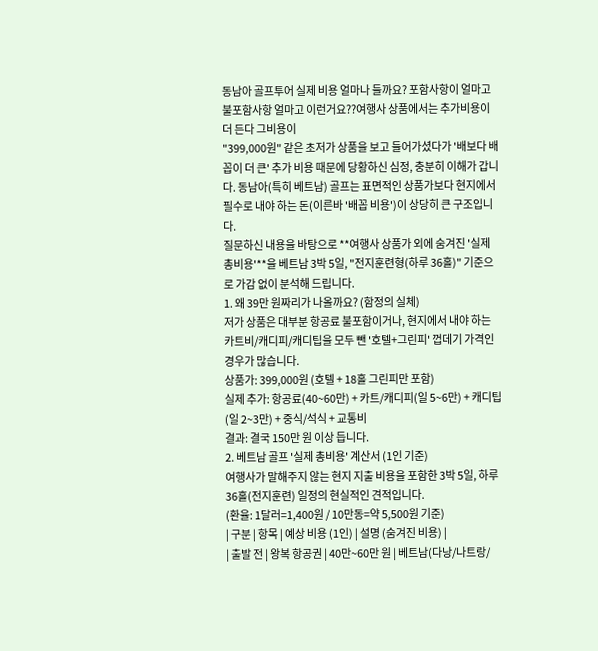동남아 골프투어 실제 비용 얼마나 들까요? 포함사항이 얼마고 불포함사항 얼마고 이런거요??여행사 상품에서는 추가비용이 더 든다 그비용이
"399,000원" 같은 초저가 상품을 보고 들어가셨다가 '배보다 배꼽이 더 큰' 추가 비용 때문에 당황하신 심정, 충분히 이해가 갑니다. 동남아(특히 베트남) 골프는 표면적인 상품가보다 현지에서 필수로 내야 하는 돈(이른바 '배꼽 비용')이 상당히 큰 구조입니다.
질문하신 내용을 바탕으로 **여행사 상품가 외에 숨겨진 '실제 총비용'**을 베트남 3박 5일, "전지훈련형(하루 36홀)" 기준으로 가감 없이 분석해 드립니다.
1. 왜 39만 원짜리가 나올까요? (함정의 실체)
저가 상품은 대부분 항공료 불포함이거나, 현지에서 내야 하는 카트비/캐디피/캐디팁을 모두 뺀 '호텔+그린피' 껍데기 가격인 경우가 많습니다.
상품가: 399,000원 (호텔 + 18홀 그린피만 포함)
실제 추가: 항공료(40~60만) + 카트/캐디피(일 5~6만) + 캐디팁(일 2~3만) + 중식/석식 + 교통비
결과: 결국 150만 원 이상 듭니다.
2. 베트남 골프 '실제 총비용' 계산서 (1인 기준)
여행사가 말해주지 않는 현지 지출 비용을 포함한 3박 5일, 하루 36홀(전지훈련) 일정의 현실적인 견적입니다.
(환율: 1달러=1,400원 / 10만동=약 5,500원 기준)
| 구분 | 항목 | 예상 비용 (1인) | 설명 (숨겨진 비용) |
| 출발 전 | 왕복 항공권 | 40만~60만 원 | 베트남(다낭/나트랑/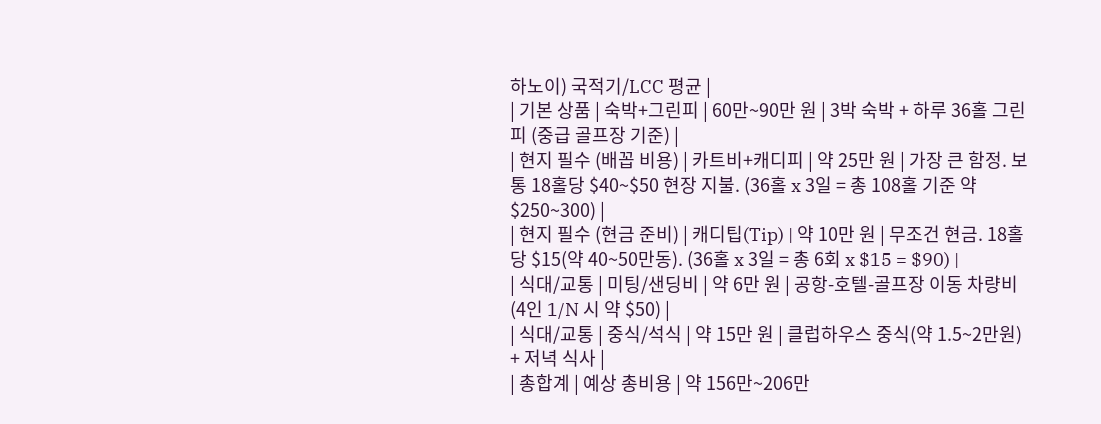하노이) 국적기/LCC 평균 |
| 기본 상품 | 숙박+그린피 | 60만~90만 원 | 3박 숙박 + 하루 36홀 그린피 (중급 골프장 기준) |
| 현지 필수 (배꼽 비용) | 카트비+캐디피 | 약 25만 원 | 가장 큰 함정. 보통 18홀당 $40~$50 현장 지불. (36홀 x 3일 = 총 108홀 기준 약 $250~300) |
| 현지 필수 (현금 준비) | 캐디팁(Tip) | 약 10만 원 | 무조건 현금. 18홀당 $15(약 40~50만동). (36홀 x 3일 = 총 6회 x $15 = $90) |
| 식대/교통 | 미팅/샌딩비 | 약 6만 원 | 공항-호텔-골프장 이동 차량비 (4인 1/N 시 약 $50) |
| 식대/교통 | 중식/석식 | 약 15만 원 | 클럽하우스 중식(약 1.5~2만원) + 저녁 식사 |
| 총합계 | 예상 총비용 | 약 156만~206만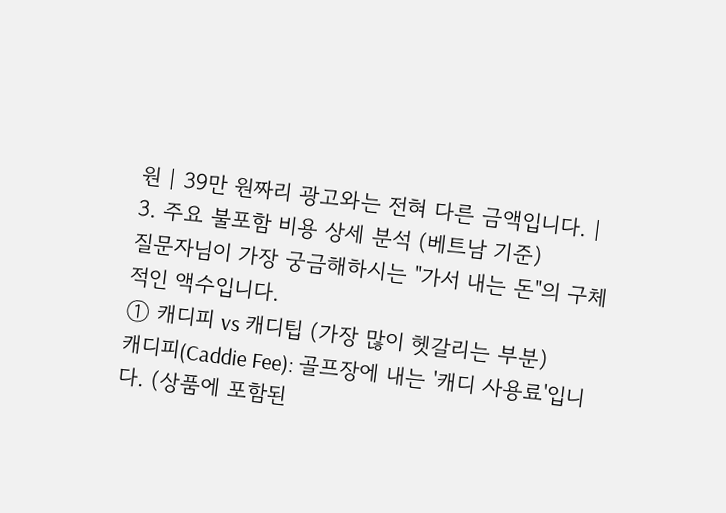원 | 39만 원짜리 광고와는 전혀 다른 금액입니다. |
3. 주요 불포함 비용 상세 분석 (베트남 기준)
질문자님이 가장 궁금해하시는 "가서 내는 돈"의 구체적인 액수입니다.
① 캐디피 vs 캐디팁 (가장 많이 헷갈리는 부분)
캐디피(Caddie Fee): 골프장에 내는 '캐디 사용료'입니다. (상품에 포함된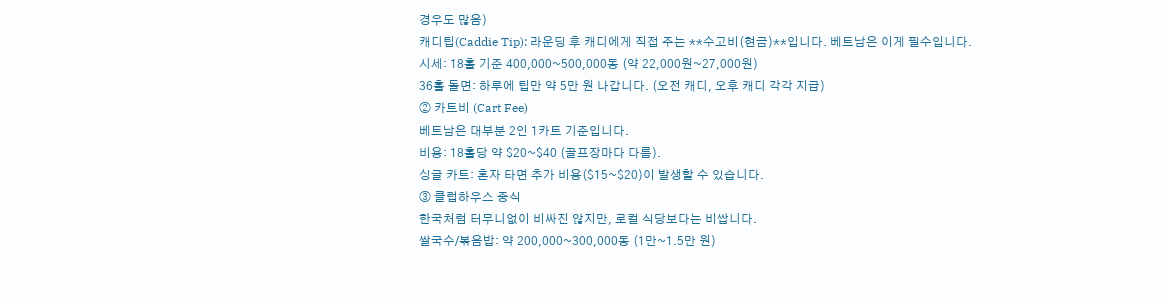경우도 많음)
캐디팁(Caddie Tip): 라운딩 후 캐디에게 직접 주는 **수고비(현금)**입니다. 베트남은 이게 필수입니다.
시세: 18홀 기준 400,000~500,000동 (약 22,000원~27,000원)
36홀 돌면: 하루에 팁만 약 5만 원 나갑니다. (오전 캐디, 오후 캐디 각각 지급)
② 카트비 (Cart Fee)
베트남은 대부분 2인 1카트 기준입니다.
비용: 18홀당 약 $20~$40 (골프장마다 다름).
싱글 카트: 혼자 타면 추가 비용($15~$20)이 발생할 수 있습니다.
③ 클럽하우스 중식
한국처럼 터무니없이 비싸진 않지만, 로컬 식당보다는 비쌉니다.
쌀국수/볶음밥: 약 200,000~300,000동 (1만~1.5만 원)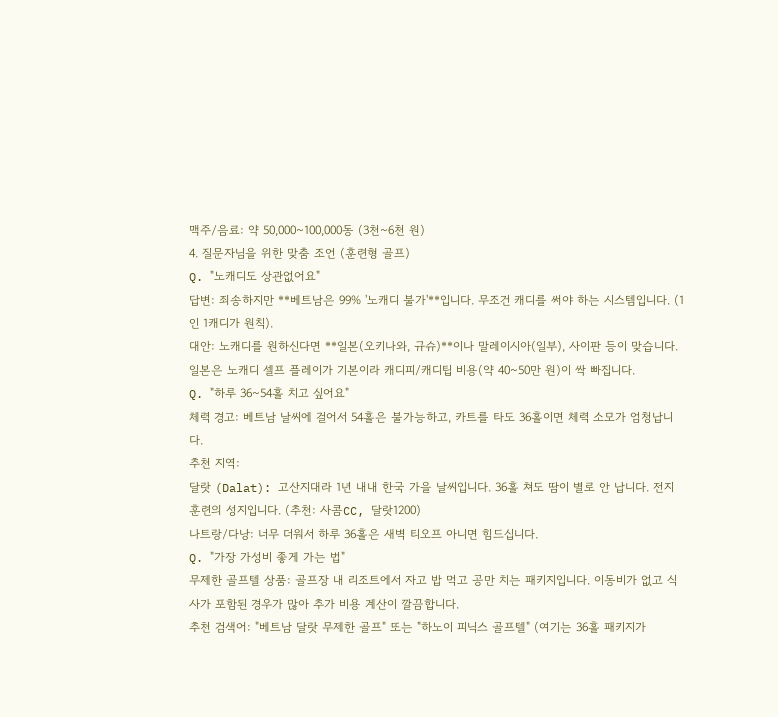맥주/음료: 약 50,000~100,000동 (3천~6천 원)
4. 질문자님을 위한 맞춤 조언 (훈련형 골프)
Q. "노캐디도 상관없어요"
답변: 죄송하지만 **베트남은 99% '노캐디 불가'**입니다. 무조건 캐디를 써야 하는 시스템입니다. (1인 1캐디가 원칙).
대안: 노캐디를 원하신다면 **일본(오키나와, 규슈)**이나 말레이시아(일부), 사이판 등이 맞습니다. 일본은 노캐디 셀프 플레이가 기본이라 캐디피/캐디팁 비용(약 40~50만 원)이 싹 빠집니다.
Q. "하루 36~54홀 치고 싶어요"
체력 경고: 베트남 날씨에 걸어서 54홀은 불가능하고, 카트를 타도 36홀이면 체력 소모가 엄청납니다.
추천 지역:
달랏 (Dalat): 고산지대라 1년 내내 한국 가을 날씨입니다. 36홀 쳐도 땀이 별로 안 납니다. 전지훈련의 성지입니다. (추천: 사콤CC, 달랏1200)
나트랑/다낭: 너무 더워서 하루 36홀은 새벽 티오프 아니면 힘드십니다.
Q. "가장 가성비 좋게 가는 법"
무제한 골프텔 상품: 골프장 내 리조트에서 자고 밥 먹고 공만 치는 패키지입니다. 이동비가 없고 식사가 포함된 경우가 많아 추가 비용 계산이 깔끔합니다.
추천 검색어: "베트남 달랏 무제한 골프" 또는 "하노이 피닉스 골프텔" (여기는 36홀 패키지가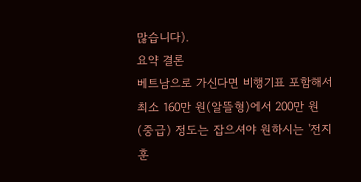많습니다).
요약 결론
베트남으로 가신다면 비행기표 포함해서 최소 160만 원(알뜰형)에서 200만 원(중급) 정도는 잡으셔야 원하시는 '전지훈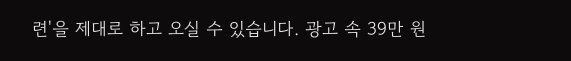련'을 제대로 하고 오실 수 있습니다. 광고 속 39만 원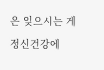은 잊으시는 게 정신건강에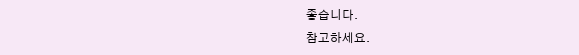좋습니다.
참고하세요.